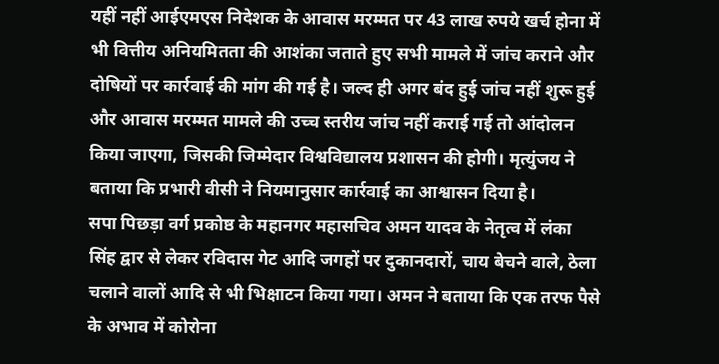यहीं नहीं आईएमएस निदेशक के आवास मरम्मत पर 43 लाख रुपये खर्च होना में भी वित्तीय अनियमितता की आशंका जताते हुए सभी मामले में जांच कराने और दोषियों पर कार्रवाई की मांग की गई है। जल्द ही अगर बंद हुई जांच नहीं शुरू हुई और आवास मरम्मत मामले की उच्च स्तरीय जांच नहीं कराई गई तो आंदोलन किया जाएगा, जिसकी जिम्मेदार विश्वविद्यालय प्रशासन की होगी। मृत्युंजय ने बताया कि प्रभारी वीसी ने नियमानुसार कार्रवाई का आश्वासन दिया है।
सपा पिछड़ा वर्ग प्रकोष्ठ के महानगर महासचिव अमन यादव के नेतृत्व में लंका सिंह द्वार से लेकर रविदास गेट आदि जगहों पर दुकानदारों, चाय बेचने वाले, ठेला चलाने वालों आदि से भी भिक्षाटन किया गया। अमन ने बताया कि एक तरफ पैसे के अभाव में कोरोना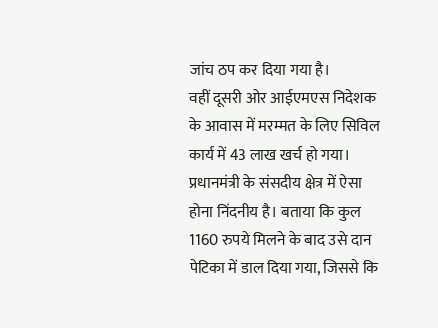जांच ठप कर दिया गया है।
वहीं दूसरी ओर आईएमएस निदेशक के आवास में मरम्मत के लिए सिविल कार्य में 43 लाख खर्च हो गया। प्रधानमंत्री के संसदीय क्षेत्र में ऐसा होना निंदनीय है। बताया कि कुल 1160 रुपये मिलने के बाद उसे दान पेटिका में डाल दिया गया, जिससे कि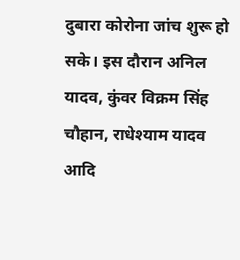दुबारा कोरोना जांच शुरू हो सके। इस दौरान अनिल यादव, कुंवर विक्रम सिंह चौहान, राधेश्याम यादव आदि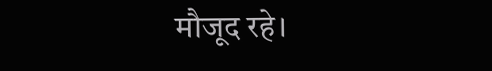मौजूद रहे।